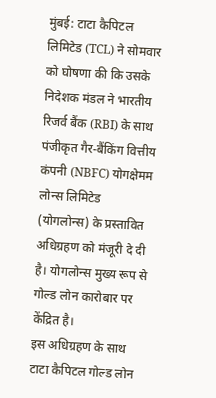मुंबई: टाटा कैपिटल लिमिटेड (TCL) ने सोमवार को घोषणा की कि उसके निदेशक मंडल ने भारतीय रिजर्व बैंक (RBI) के साथ पंजीकृत गैर-बैंकिंग वित्तीय कंपनी (NBFC) योगक्षेमम लोन्स लिमिटेड (योगलोन्स) के प्रस्तावित अधिग्रहण को मंजूरी दे दी है। योगलोन्स मुख्य रूप से गोल्ड लोन कारोबार पर केंद्रित है।
इस अधिग्रहण के साथ टाटा कैपिटल गोल्ड लोन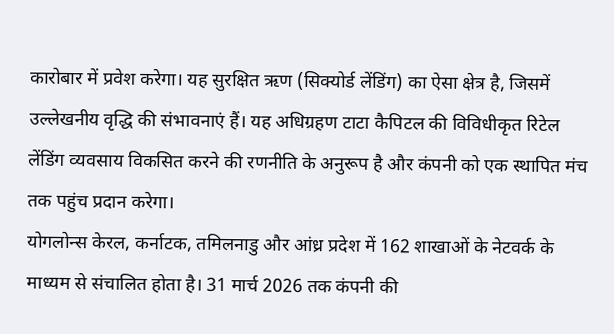कारोबार में प्रवेश करेगा। यह सुरक्षित ऋण (सिक्योर्ड लेंडिंग) का ऐसा क्षेत्र है, जिसमें उल्लेखनीय वृद्धि की संभावनाएं हैं। यह अधिग्रहण टाटा कैपिटल की विविधीकृत रिटेल लेंडिंग व्यवसाय विकसित करने की रणनीति के अनुरूप है और कंपनी को एक स्थापित मंच तक पहुंच प्रदान करेगा।
योगलोन्स केरल, कर्नाटक, तमिलनाडु और आंध्र प्रदेश में 162 शाखाओं के नेटवर्क के माध्यम से संचालित होता है। 31 मार्च 2026 तक कंपनी की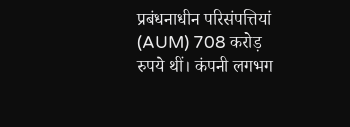प्रबंधनाधीन परिसंपत्तियां (AUM) 708 करोड़ रुपये थीं। कंपनी लगभग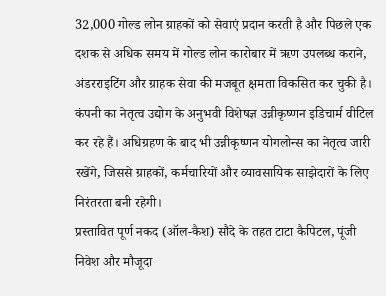32,000 गोल्ड लोन ग्राहकों को सेवाएं प्रदान करती है और पिछले एक दशक से अधिक समय में गोल्ड लोन कारोबार में ऋण उपलब्ध कराने, अंडरराइटिंग और ग्राहक सेवा की मजबूत क्षमता विकसित कर चुकी है। कंपनी का नेतृत्व उद्योग के अनुभवी विशेषज्ञ उन्नीकृष्णन इडिचार्म वीटिल कर रहे हैं। अधिग्रहण के बाद भी उन्नीकृष्णन योगलोन्स का नेतृत्व जारी रखेंगे, जिससे ग्राहकों, कर्मचारियों और व्यावसायिक साझेदारों के लिए निरंतरता बनी रहेगी।
प्रस्तावित पूर्ण नकद (ऑल-कैश) सौदे के तहत टाटा कैपिटल, पूंजी निवेश और मौजूदा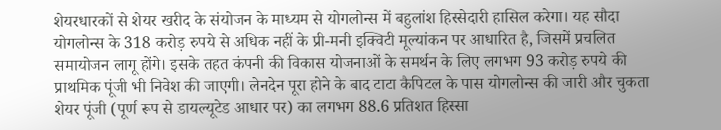शेयरधारकों से शेयर खरीद के संयोजन के माध्यम से योगलोन्स में बहुलांश हिस्सेदारी हासिल करेगा। यह सौदा योगलोन्स के 318 करोड़ रुपये से अधिक नहीं के प्री-मनी इक्विटी मूल्यांकन पर आधारित है, जिसमें प्रचलित समायोजन लागू होंगे। इसके तहत कंपनी की विकास योजनाओं के समर्थन के लिए लगभग 93 करोड़ रुपये की प्राथमिक पूंजी भी निवेश की जाएगी। लेनदेन पूरा होने के बाद टाटा कैपिटल के पास योगलोन्स की जारी और चुकता शेयर पूंजी (पूर्ण रूप से डायल्यूटेड आधार पर) का लगभग 88.6 प्रतिशत हिस्सा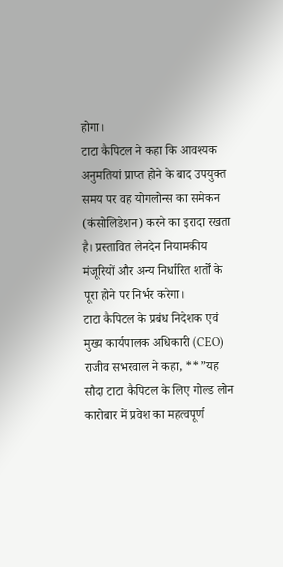होगा।
टाटा कैपिटल ने कहा कि आवश्यक अनुमतियां प्राप्त होने के बाद उपयुक्त समय पर वह योगलोन्स का समेकन (कंसोलिडेशन) करने का इरादा रखता है। प्रस्तावित लेनदेन नियामकीय मंजूरियों और अन्य निर्धारित शर्तों के पूरा होने पर निर्भर करेगा।
टाटा कैपिटल के प्रबंध निदेशक एवं मुख्य कार्यपालक अधिकारी (CEO) राजीव सभरवाल ने कहा, **”यह सौदा टाटा कैपिटल के लिए गोल्ड लोन कारोबार में प्रवेश का महत्वपूर्ण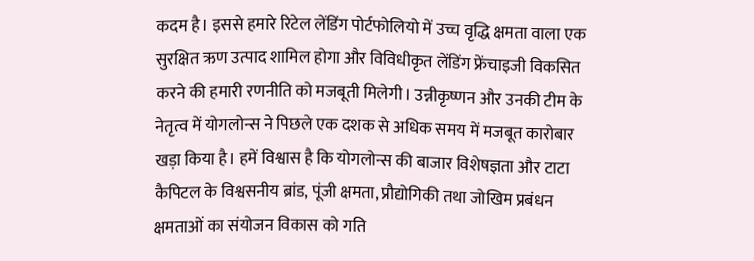कदम है। इससे हमारे रिटेल लेंडिंग पोर्टफोलियो में उच्च वृद्धि क्षमता वाला एक सुरक्षित ऋण उत्पाद शामिल होगा और विविधीकृत लेंडिंग फ्रेंचाइजी विकसित करने की हमारी रणनीति को मजबूती मिलेगी। उन्नीकृष्णन और उनकी टीम के नेतृत्व में योगलोन्स ने पिछले एक दशक से अधिक समय में मजबूत कारोबार खड़ा किया है। हमें विश्वास है कि योगलोन्स की बाजार विशेषज्ञता और टाटा कैपिटल के विश्वसनीय ब्रांड, पूंजी क्षमता, प्रौद्योगिकी तथा जोखिम प्रबंधन क्षमताओं का संयोजन विकास को गति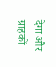देगा और ग्राहकों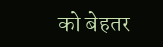को बेहतर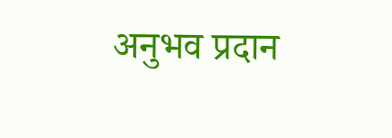अनुभव प्रदान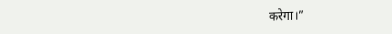करेगा।”